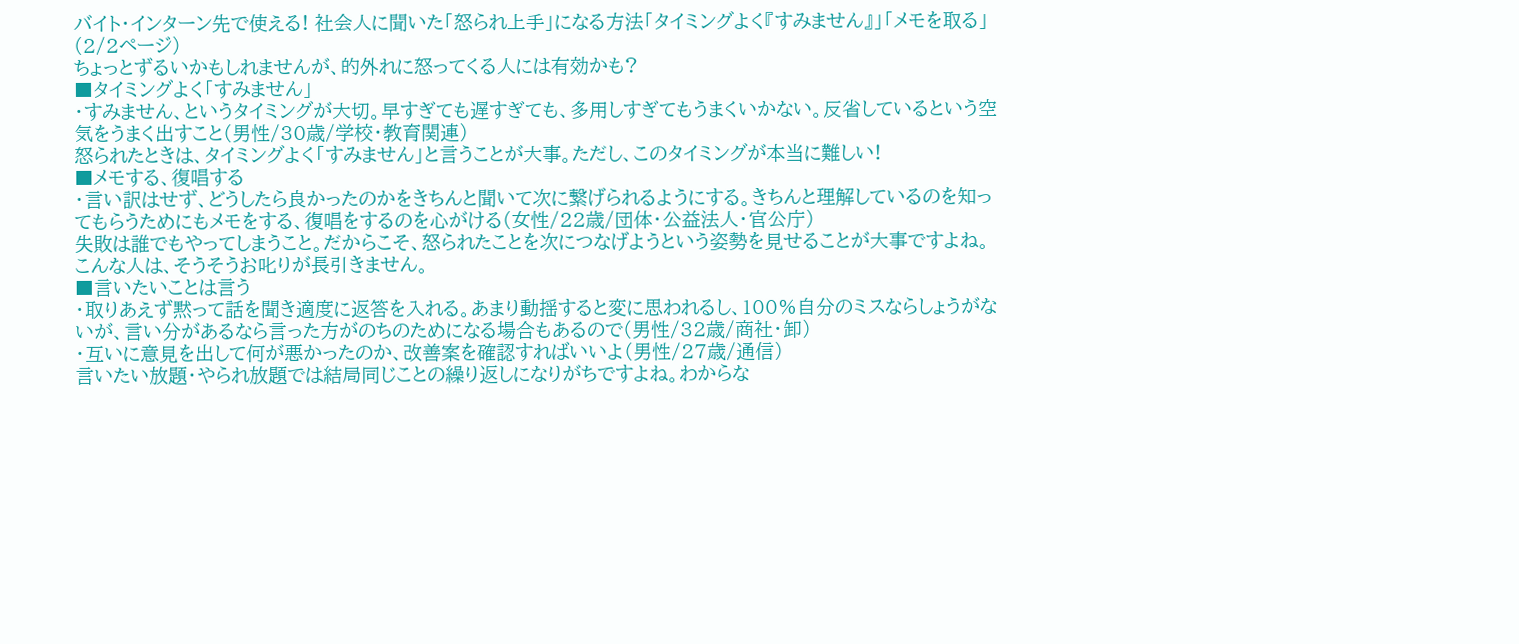バイト・インターン先で使える! 社会人に聞いた「怒られ上手」になる方法「タイミングよく『すみません』」「メモを取る」 (2/2ページ)
ちょっとずるいかもしれませんが、的外れに怒ってくる人には有効かも?
■タイミングよく「すみません」
・すみません、というタイミングが大切。早すぎても遅すぎても、多用しすぎてもうまくいかない。反省しているという空気をうまく出すこと(男性/30歳/学校・教育関連)
怒られたときは、タイミングよく「すみません」と言うことが大事。ただし、このタイミングが本当に難しい!
■メモする、復唱する
・言い訳はせず、どうしたら良かったのかをきちんと聞いて次に繋げられるようにする。きちんと理解しているのを知ってもらうためにもメモをする、復唱をするのを心がける(女性/22歳/団体・公益法人・官公庁)
失敗は誰でもやってしまうこと。だからこそ、怒られたことを次につなげようという姿勢を見せることが大事ですよね。こんな人は、そうそうお叱りが長引きません。
■言いたいことは言う
・取りあえず黙って話を聞き適度に返答を入れる。あまり動揺すると変に思われるし、100%自分のミスならしょうがないが、言い分があるなら言った方がのちのためになる場合もあるので(男性/32歳/商社・卸)
・互いに意見を出して何が悪かったのか、改善案を確認すればいいよ(男性/27歳/通信)
言いたい放題・やられ放題では結局同じことの繰り返しになりがちですよね。わからな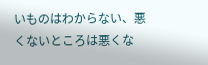いものはわからない、悪くないところは悪くな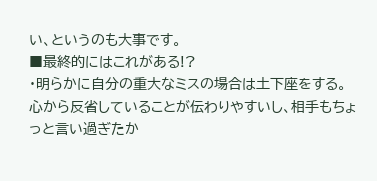い、というのも大事です。
■最終的にはこれがある!?
・明らかに自分の重大なミスの場合は土下座をする。心から反省していることが伝わりやすいし、相手もちょっと言い過ぎたか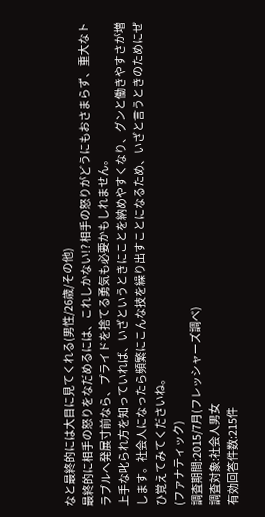なと最終的には大目に見てくれる(男性/26歳/その他)
最終的に相手の怒りをなだめるには、これしかない!? 相手の怒りがどうにもおさまらず、重大なトラブルへ発展寸前なら、プライドを捨てる勇気も必要かもしれません。
上手な叱られ方を知っていれば、いざというときにことを納めやすくなり、グンと働きやすさが増します。社会人になったら頻繁にこんな技を繰り出すことになるため、いざと言うときのためにぜひ覚えてみてくださいね。
(ファナティック)
調査期間:2015/7月(フレッシャーズ調べ)
調査対象:社会人男女
有効回答件数:215件